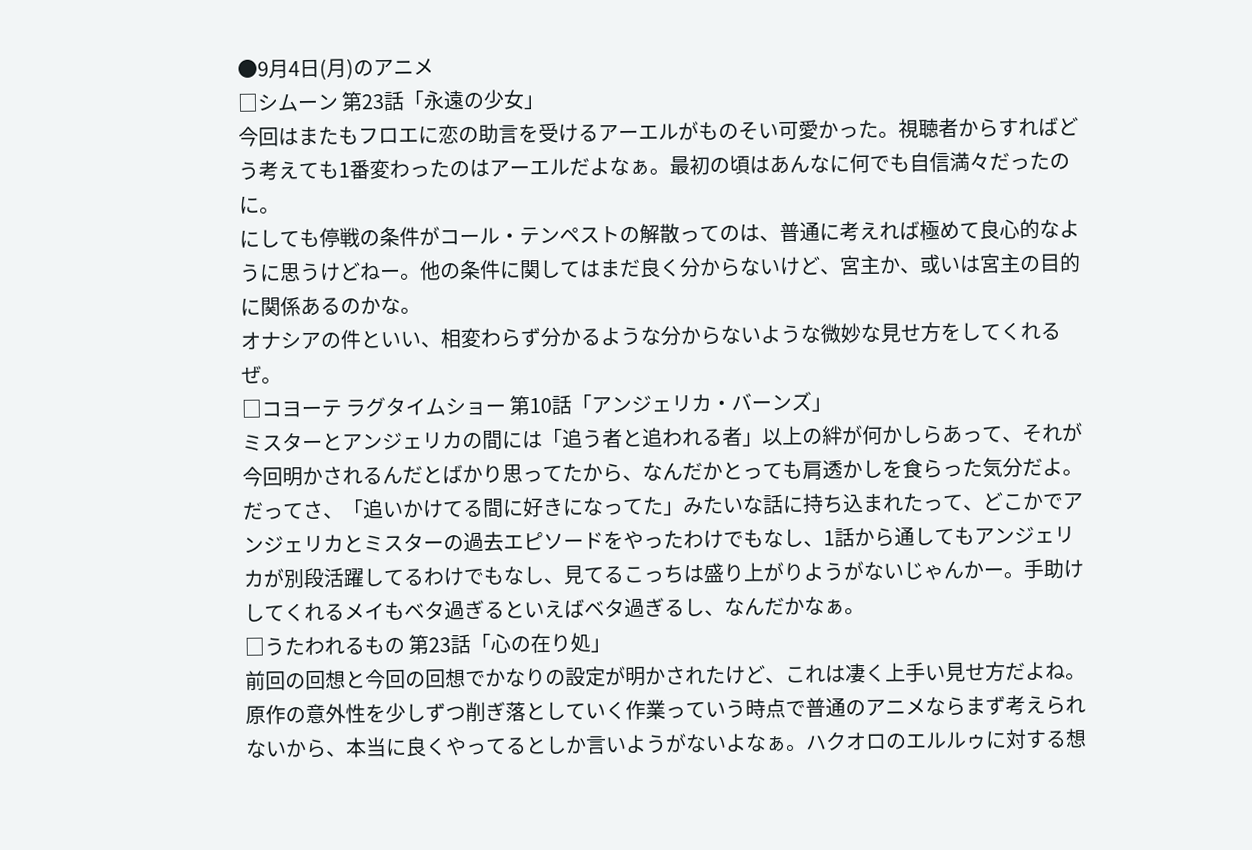●9月4日(月)のアニメ
□シムーン 第23話「永遠の少女」
今回はまたもフロエに恋の助言を受けるアーエルがものそい可愛かった。視聴者からすればどう考えても1番変わったのはアーエルだよなぁ。最初の頃はあんなに何でも自信満々だったのに。
にしても停戦の条件がコール・テンペストの解散ってのは、普通に考えれば極めて良心的なように思うけどねー。他の条件に関してはまだ良く分からないけど、宮主か、或いは宮主の目的に関係あるのかな。
オナシアの件といい、相変わらず分かるような分からないような微妙な見せ方をしてくれるぜ。
□コヨーテ ラグタイムショー 第10話「アンジェリカ・バーンズ」
ミスターとアンジェリカの間には「追う者と追われる者」以上の絆が何かしらあって、それが今回明かされるんだとばかり思ってたから、なんだかとっても肩透かしを食らった気分だよ。だってさ、「追いかけてる間に好きになってた」みたいな話に持ち込まれたって、どこかでアンジェリカとミスターの過去エピソードをやったわけでもなし、1話から通してもアンジェリカが別段活躍してるわけでもなし、見てるこっちは盛り上がりようがないじゃんかー。手助けしてくれるメイもベタ過ぎるといえばベタ過ぎるし、なんだかなぁ。
□うたわれるもの 第23話「心の在り処」
前回の回想と今回の回想でかなりの設定が明かされたけど、これは凄く上手い見せ方だよね。原作の意外性を少しずつ削ぎ落としていく作業っていう時点で普通のアニメならまず考えられないから、本当に良くやってるとしか言いようがないよなぁ。ハクオロのエルルゥに対する想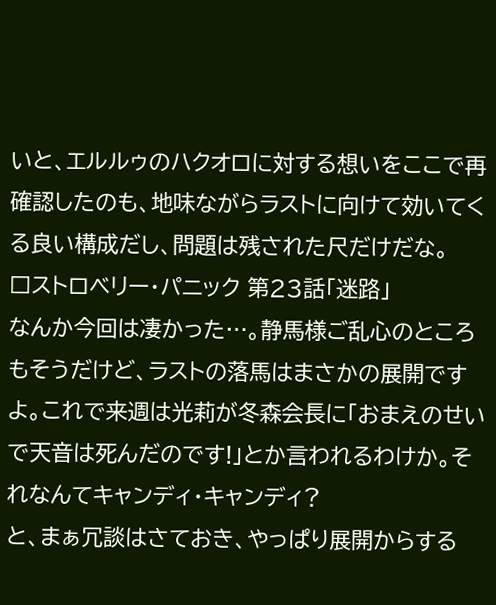いと、エルルゥのハクオロに対する想いをここで再確認したのも、地味ながらラストに向けて効いてくる良い構成だし、問題は残された尺だけだな。
□ストロベリー・パニック 第23話「迷路」
なんか今回は凄かった…。静馬様ご乱心のところもそうだけど、ラストの落馬はまさかの展開ですよ。これで来週は光莉が冬森会長に「おまえのせいで天音は死んだのです!」とか言われるわけか。それなんてキャンディ・キャンディ?
と、まぁ冗談はさておき、やっぱり展開からする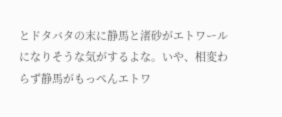とドタバタの末に静馬と渚砂がエトワールになりそうな気がするよな。いや、相変わらず静馬がもっぺんエトワ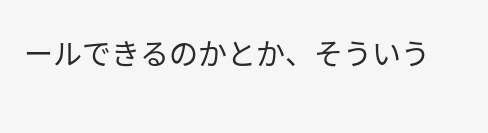ールできるのかとか、そういう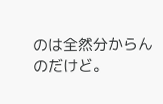のは全然分からんのだけど。